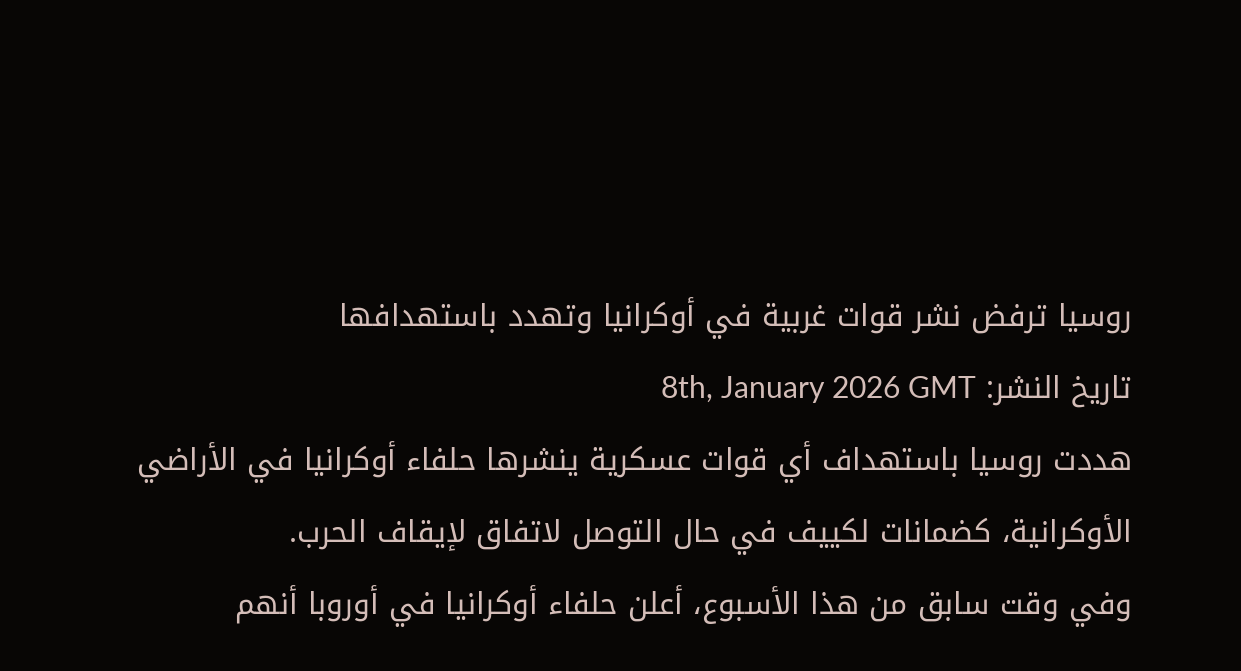روسيا ترفض نشر قوات غربية في أوكرانيا وتهدد باستهدافها
تاريخ النشر: 8th, January 2026 GMT
هددت روسيا باستهداف أي قوات عسكرية ينشرها حلفاء أوكرانيا في الأراضي الأوكرانية، كضمانات لكييف في حال التوصل لاتفاق لإيقاف الحرب.
وفي وقت سابق من هذا الأسبوع، أعلن حلفاء أوكرانيا في أوروبا أنهم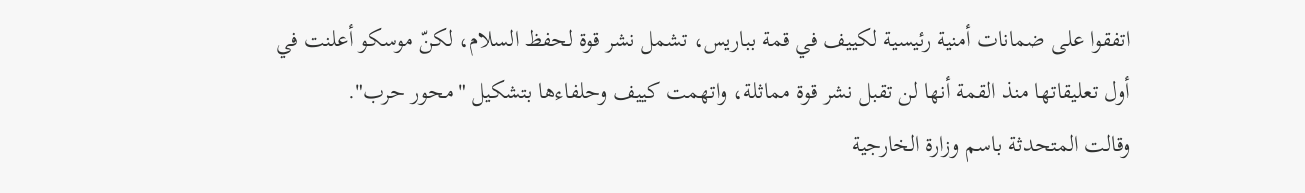اتفقوا على ضمانات أمنية رئيسية لكييف في قمة بباريس، تشمل نشر قوة لحفظ السلام، لكنّ موسكو أعلنت في أول تعليقاتها منذ القمة أنها لن تقبل نشر قوة مماثلة، واتهمت كييف وحلفاءها بتشكيل "محور حرب".
وقالت المتحدثة باسم وزارة الخارجية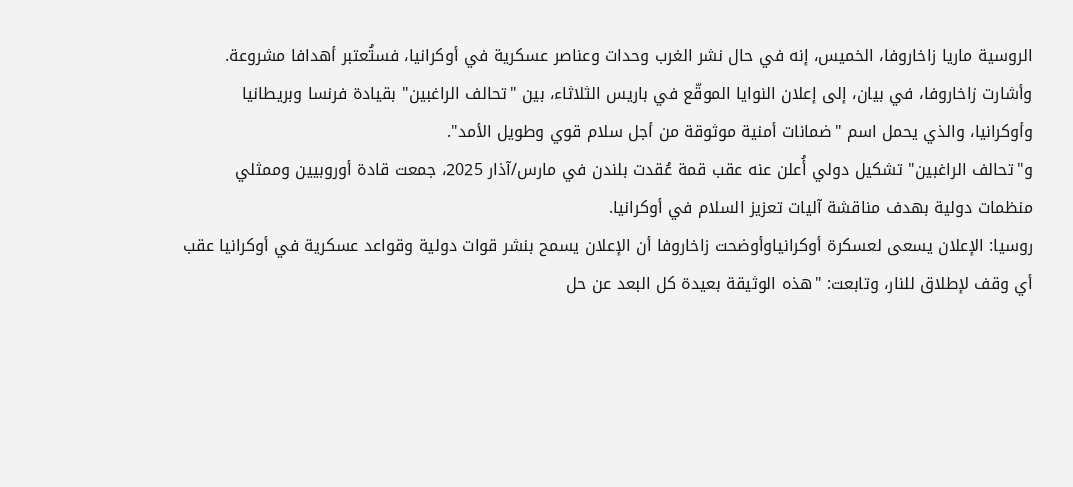الروسية ماريا زاخاروفا، الخميس، إنه في حال نشر الغرب وحدات وعناصر عسكرية في أوكرانيا، فستُعتبر أهدافا مشروعة.
وأشارت زاخاروفا، في بيان، إلى إعلان النوايا الموقّع في باريس الثلاثاء، بين "تحالف الراغبين" بقيادة فرنسا وبريطانيا وأوكرانيا، والذي يحمل اسم "ضمانات أمنية موثوقة من أجل سلام قوي وطويل الأمد".
و"تحالف الراغبين" تشكيل دولي أُعلن عنه عقب قمة عُقدت بلندن في مارس/آذار 2025، جمعت قادة أوروبيين وممثلي منظمات دولية بهدف مناقشة آليات تعزيز السلام في أوكرانيا.
روسيا: الإعلان يسعى لعسكرة أوكرانياوأوضحت زاخاروفا أن الإعلان يسمح بنشر قوات دولية وقواعد عسكرية في أوكرانيا عقب أي وقف لإطلاق للنار، وتابعت: "هذه الوثيقة بعيدة كل البعد عن حل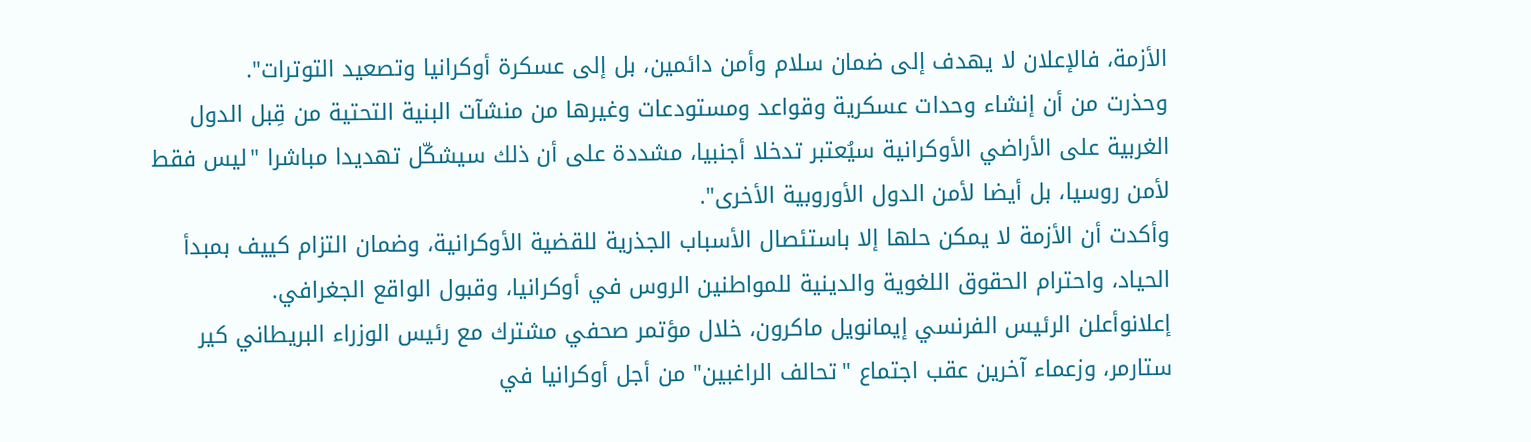الأزمة، فالإعلان لا يهدف إلى ضمان سلام وأمن دائمين، بل إلى عسكرة أوكرانيا وتصعيد التوترات".
وحذرت من أن إنشاء وحدات عسكرية وقواعد ومستودعات وغيرها من منشآت البنية التحتية من قِبل الدول الغربية على الأراضي الأوكرانية سيُعتبر تدخلا أجنبيا، مشددة على أن ذلك سيشكّل تهديدا مباشرا "ليس فقط لأمن روسيا، بل أيضا لأمن الدول الأوروبية الأخرى".
وأكدت أن الأزمة لا يمكن حلها إلا باستئصال الأسباب الجذرية للقضية الأوكرانية، وضمان التزام كييف بمبدأ الحياد، واحترام الحقوق اللغوية والدينية للمواطنين الروس في أوكرانيا، وقبول الواقع الجغرافي.
إعلانوأعلن الرئيس الفرنسي إيمانويل ماكرون، خلال مؤتمر صحفي مشترك مع رئيس الوزراء البريطاني كير ستارمر، وزعماء آخرين عقب اجتماع "تحالف الراغبين" من أجل أوكرانيا في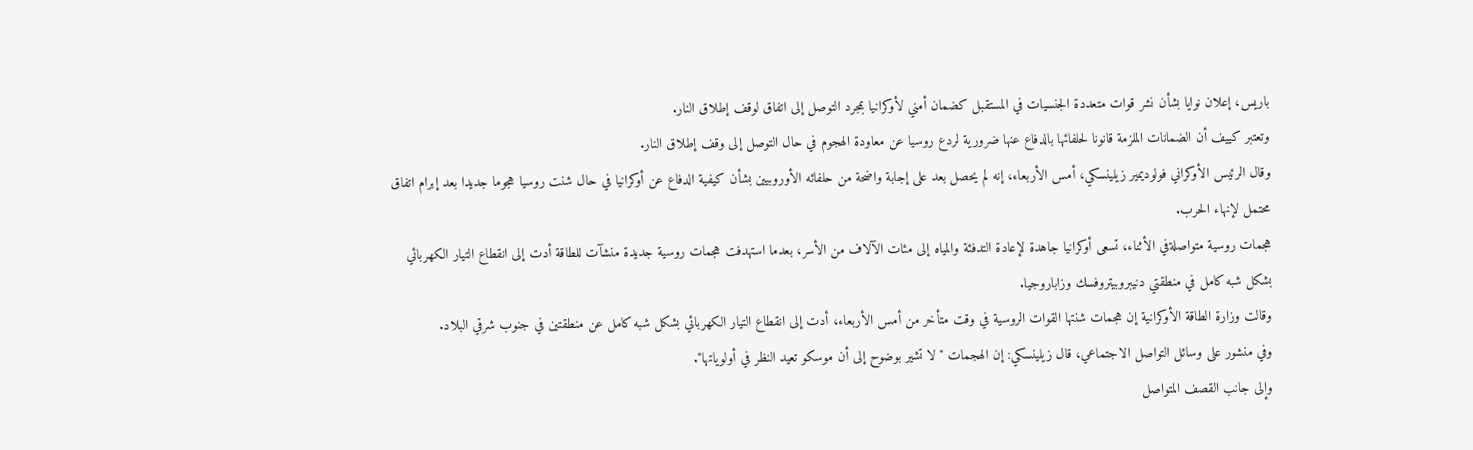باريس، إعلان نوايا بشأن نشر قوات متعددة الجنسيات في المستقبل كضمان أمني لأوكرانيا بمجرد التوصل إلى اتفاق لوقف إطلاق النار.
وتعتبر كييف أن الضمانات الملزمة قانونا لحلفائها بالدفاع عنها ضرورية لردع روسيا عن معاودة الهجوم في حال التوصل إلى وقف إطلاق النار.
وقال الرئيس الأوكراني فولوديمير زيلينسكي، أمس الأربعاء، إنه لم يحصل بعد على إجابة واضحة من حلفائه الأوروبيين بشأن كيفية الدفاع عن أوكرانيا في حال شنت روسيا هجوما جديدا بعد إبرام اتفاق محتمل لإنهاء الحرب.
هجمات روسية متواصلةفي الأثناء، تسعى أوكرانيا جاهدة لإعادة التدفئة والمياه إلى مئات الآلاف من الأسر، بعدما استهدفت هجمات روسية جديدة منشآت للطاقة أدت إلى انقطاع التيار الكهربائي بشكل شبه كامل في منطقتي دنيبروبيتروفسك وزاباروجيا.
وقالت وزارة الطاقة الأوكرانية إن هجمات شنتها القوات الروسية في وقت متأخر من أمس الأربعاء، أدت إلى انقطاع التيار الكهربائي بشكل شبه كامل عن منطقتين في جنوب شرقي البلاد.
وفي منشور على وسائل التواصل الاجتماعي، قال زيلينسكي: إن الهجمات "لا تشير بوضوح إلى أن موسكو تعيد النظر في أولوياتها".
وإلى جانب القصف المتواصل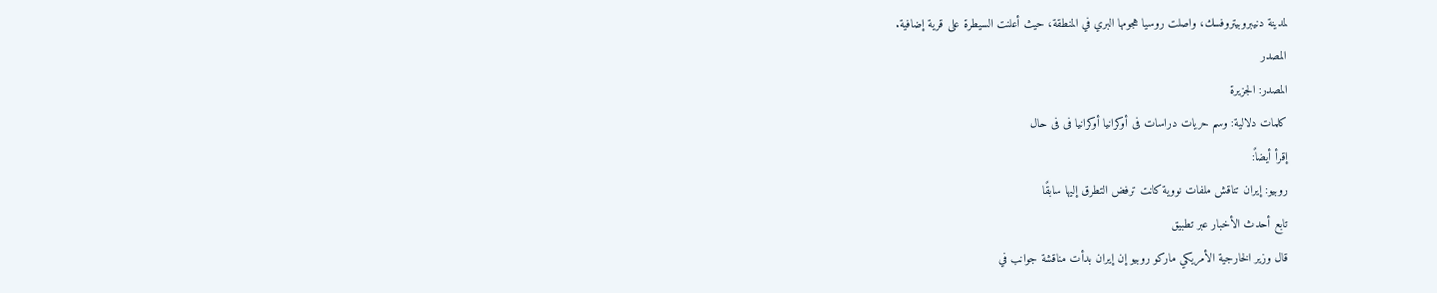لمدينة دنيبروبيتروفسك، واصلت روسيا هجومها البري في المنطقة، حيث أعلنت السيطرة على قرية إضافية.
المصدر
المصدر: الجزيرة
كلمات دلالية: وسم حريات دراسات فی أوکرانیا أوکرانیا فی فی حال
إقرأ أيضاً:
روبيو: إيران تناقش ملفات نووية كانت ترفض التطرق إليها سابقًا
تابع أحدث الأخبار عبر تطبيق
قال وزير الخارجية الأمريكي ماركو روبيو إن إيران بدأت مناقشة جوانب في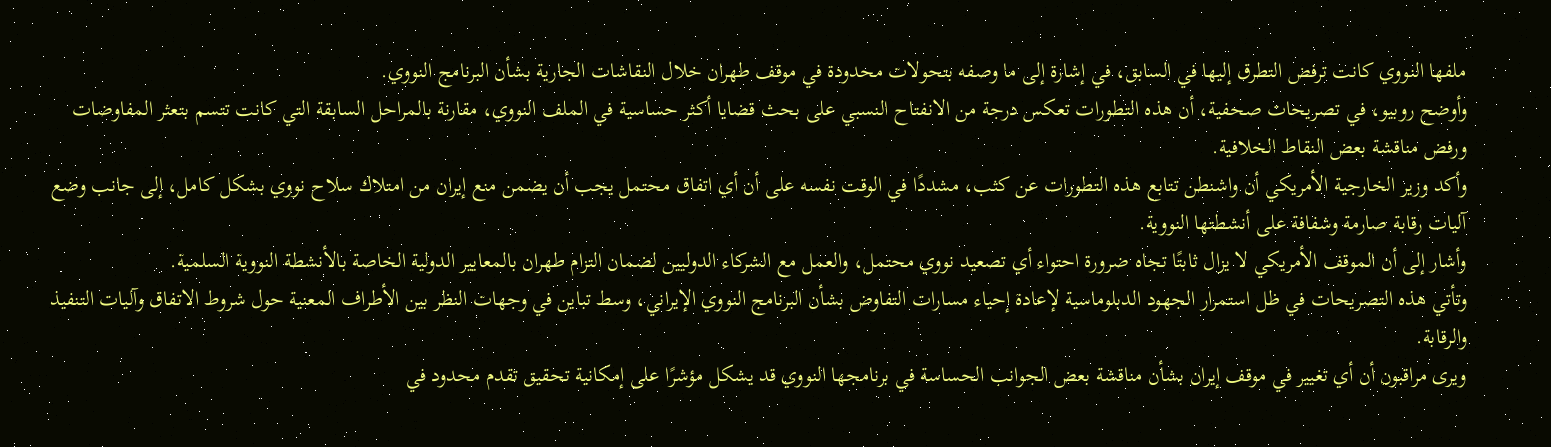ملفها النووي كانت ترفض التطرق إليها في السابق، في إشارة إلى ما وصفه بتحولات محدودة في موقف طهران خلال النقاشات الجارية بشأن البرنامج النووي.
وأوضح روبيو، في تصريحات صحفية، أن هذه التطورات تعكس درجة من الانفتاح النسبي على بحث قضايا أكثر حساسية في الملف النووي، مقارنة بالمراحل السابقة التي كانت تتسم بتعثر المفاوضات ورفض مناقشة بعض النقاط الخلافية.
وأكد وزير الخارجية الأمريكي أن واشنطن تتابع هذه التطورات عن كثب، مشددًا في الوقت نفسه على أن أي اتفاق محتمل يجب أن يضمن منع إيران من امتلاك سلاح نووي بشكل كامل، إلى جانب وضع آليات رقابة صارمة وشفافة على أنشطتها النووية.
وأشار إلى أن الموقف الأمريكي لا يزال ثابتًا تجاه ضرورة احتواء أي تصعيد نووي محتمل، والعمل مع الشركاء الدوليين لضمان التزام طهران بالمعايير الدولية الخاصة بالأنشطة النووية السلمية.
وتأتي هذه التصريحات في ظل استمرار الجهود الدبلوماسية لإعادة إحياء مسارات التفاوض بشأن البرنامج النووي الإيراني، وسط تباين في وجهات النظر بين الأطراف المعنية حول شروط الاتفاق وآليات التنفيذ والرقابة.
ويرى مراقبون أن أي تغيير في موقف إيران بشأن مناقشة بعض الجوانب الحساسة في برنامجها النووي قد يشكل مؤشرًا على إمكانية تحقيق تقدم محدود في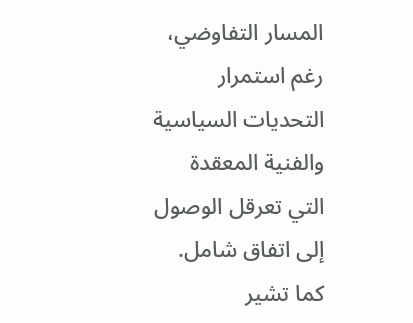المسار التفاوضي، رغم استمرار التحديات السياسية والفنية المعقدة التي تعرقل الوصول إلى اتفاق شامل.
كما تشير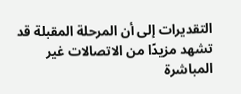التقديرات إلى أن المرحلة المقبلة قد تشهد مزيدًا من الاتصالات غير المباشرة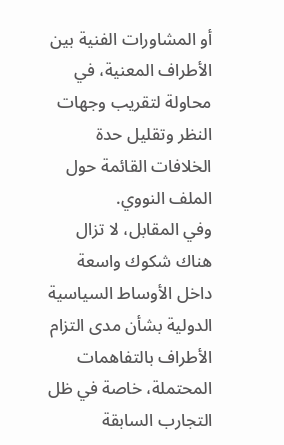أو المشاورات الفنية بين الأطراف المعنية، في محاولة لتقريب وجهات النظر وتقليل حدة الخلافات القائمة حول الملف النووي.
وفي المقابل، لا تزال هناك شكوك واسعة داخل الأوساط السياسية الدولية بشأن مدى التزام الأطراف بالتفاهمات المحتملة، خاصة في ظل التجارب السابقة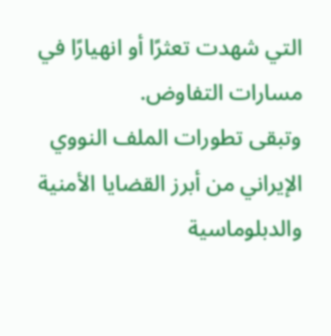التي شهدت تعثرًا أو انهيارًا في مسارات التفاوض.
وتبقى تطورات الملف النووي الإيراني من أبرز القضايا الأمنية والدبلوماسية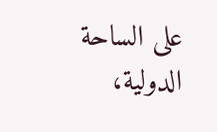على الساحة الدولية،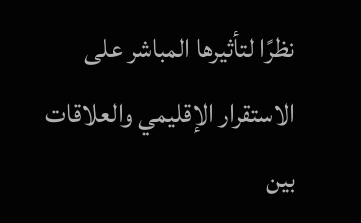نظرًا لتأثيرها المباشر على الاستقرار الإقليمي والعلاقات بين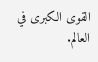القوى الكبرى في العالم.